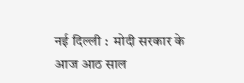नई दिल्ली :  मोदी सरकार के आज आठ साल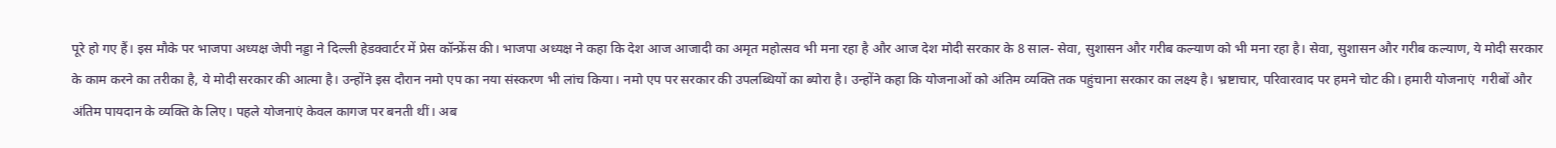पूरे हो गए हैं। इस मौके पर भाजपा अध्यक्ष जेपी नड्डा ने दिल्ली हेडक्वार्टर में प्रेस कॉन्फ्रेंस की। भाजपा अध्यक्ष ने कहा कि देश आज आजादी का अमृत महोत्सव भी मना रहा है और आज देश मोदी सरकार के 8 साल- सेवा, सुशासन और गरीब कल्याण को भी मना रहा है। सेवा, सुशासन और गरीब कल्याण, ये मोदी सरकार के काम करने का तरीका है, ये मोदी सरकार की आत्मा है। उन्होंने इस दौरान नमो एप का नया संस्करण भी लांच किया। नमो एप पर सरकार की उपलब्धियों का ब्योरा है। उन्होंने कहा कि योजनाओं को अंतिम व्यक्ति तक पहुंचाना सरकार का लक्ष्य है। भ्रष्टाचार, परिवारवाद पर हमने चोट की। हमारी योजनाएं  गरीबों और अंतिम पायदान के व्यक्ति के लिए। पहले योजनाएं केवल कागज पर बनती थीं। अब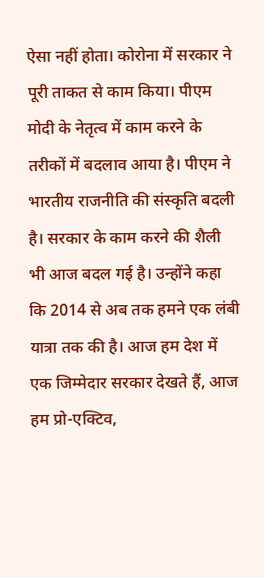ऐसा नहीं होता। कोरोना में सरकार ने पूरी ताकत से काम किया। पीएम मोदी के नेतृत्व में काम करने के तरीकों में बदलाव आया है। पीएम ने भारतीय राजनीति की संस्कृति बदली है। सरकार के काम करने की शैली भी आज बदल गई है। उन्होंने कहा कि 2014 से अब तक हमने एक लंबी यात्रा तक की है। आज हम देश में एक जिम्मेदार सरकार देखते हैं, आज हम प्रो-एक्टिव,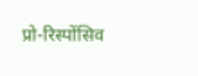प्रो-रिस्पोंसिव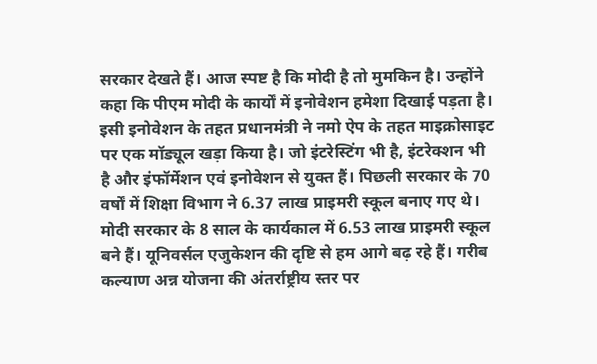सरकार देखते हैं। आज स्पष्ट है कि मोदी है तो मुमकिन है। उन्होंने कहा कि पीएम मोदी के कार्यों में इनोवेशन हमेशा दिखाई पड़ता है। इसी इनोवेशन के तहत प्रधानमंत्री ने नमो ऐप के तहत माइक्रोसाइट पर एक मॉड्यूल खड़ा किया है। जो इंटरेस्टिंग भी है, इंटरेक्शन भी है और इंफॉर्मेशन एवं इनोवेशन से युक्त हैं। पिछली सरकार के 70 वर्षों में शिक्षा विभाग ने 6.37 लाख प्राइमरी स्कूल बनाए गए थे। मोदी सरकार के 8 साल के कार्यकाल में 6.53 लाख प्राइमरी स्कूल बने हैं। यूनिवर्सल एजुकेशन की दृष्टि से हम आगे बढ़ रहे हैं। गरीब कल्याण अन्न योजना की अंतर्राष्ट्रीय स्तर पर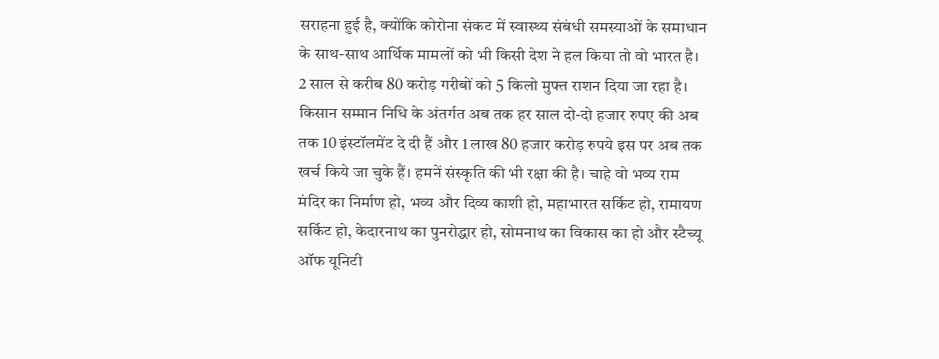सराहना हुई है, क्योंकि कोरोना संकट में स्वास्थ्य संबंधी समस्याओं के समाधान के साथ-साथ आर्थिक मामलों को भी किसी देश ने हल किया तो वो भारत है। 2 साल से करीब 80 करोड़ गरीबों को 5 किलो मुफ्त राशन दिया जा रहा है। किसान सम्मान निधि के अंतर्गत अब तक हर साल दो-दो हजार रुपए की अब तक 10 इंस्टॉलमेंट दे दी हैं और 1 लाख 80 हजार करोड़ रुपये इस पर अब तक खर्च किये जा चुके हैं। हमनें संस्कृति की भी रक्षा की है। चाहे वो भव्य राम मंदिर का निर्माण हो, भव्य और दिव्य काशी हो, महाभारत सर्किट हो, रामायण सर्किट हो, केदारनाथ का पुनरोद्धार हो, सोमनाथ का विकास का हो और स्टैच्यू ऑफ यूनिटी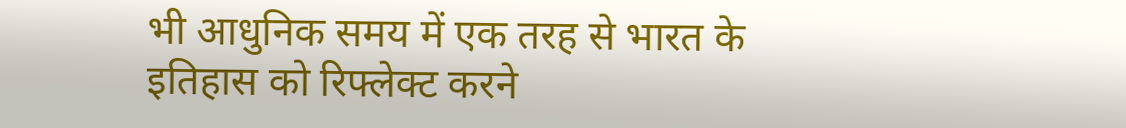भी आधुनिक समय में एक तरह से भारत के इतिहास को रिफ्लेक्ट करने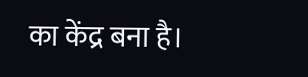का केंद्र बना है।